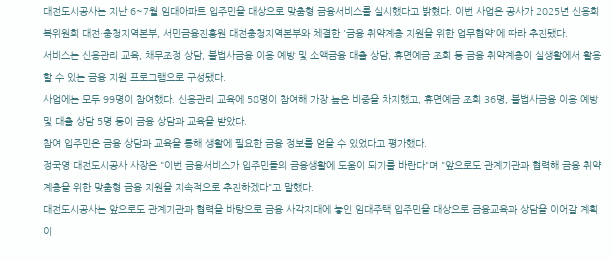대전도시공사는 지난 6~7월 임대아파트 입주민을 대상으로 맞춤형 금융서비스를 실시했다고 밝혔다. 이번 사업은 공사가 2025년 신용회복위원회 대전·충청지역본부, 서민금융진흥원 대전충청지역본부와 체결한 '금융 취약계층 지원을 위한 업무협약'에 따라 추진됐다.
서비스는 신용관리 교육, 채무조정 상담, 불법사금융 이용 예방 및 소액금융 대출 상담, 휴면예금 조회 등 금융 취약계층이 실생활에서 활용할 수 있는 금융 지원 프로그램으로 구성됐다.
사업에는 모두 99명이 참여했다. 신용관리 교육에 58명이 참여해 가장 높은 비중을 차지했고, 휴면예금 조회 36명, 불법사금융 이용 예방 및 대출 상담 5명 등이 금융 상담과 교육을 받았다.
참여 입주민은 금융 상담과 교육을 통해 생활에 필요한 금융 정보를 얻을 수 있었다고 평가했다.
정국영 대전도시공사 사장은 "이번 금융서비스가 입주민들의 금융생활에 도움이 되기를 바란다"며 "앞으로도 관계기관과 협력해 금융 취약계층을 위한 맞춤형 금융 지원을 지속적으로 추진하겠다"고 말했다.
대전도시공사는 앞으로도 관계기관과 협력을 바탕으로 금융 사각지대에 놓인 임대주택 입주민을 대상으로 금융교육과 상담을 이어갈 계획이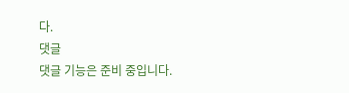다.
댓글
댓글 기능은 준비 중입니다.